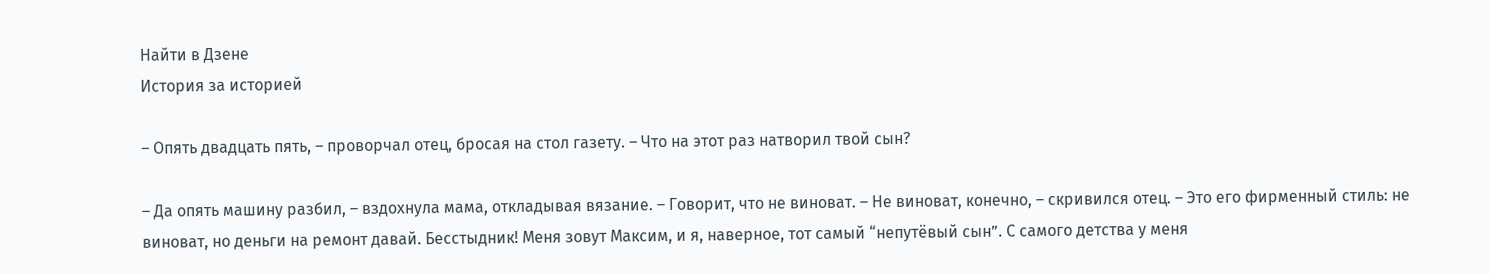Найти в Дзене
История за историей

– Опять двадцать пять, – проворчал отец, бросая на стол газету. – Что на этот раз натворил твой сын?

– Да опять машину разбил, – вздохнула мама, откладывая вязание. – Говорит, что не виноват. – Не виноват, конечно, – скривился отец. – Это его фирменный стиль: не виноват, но деньги на ремонт давай. Бесстыдник! Меня зовут Максим, и я, наверное, тот самый “непутёвый сын”. С самого детства у меня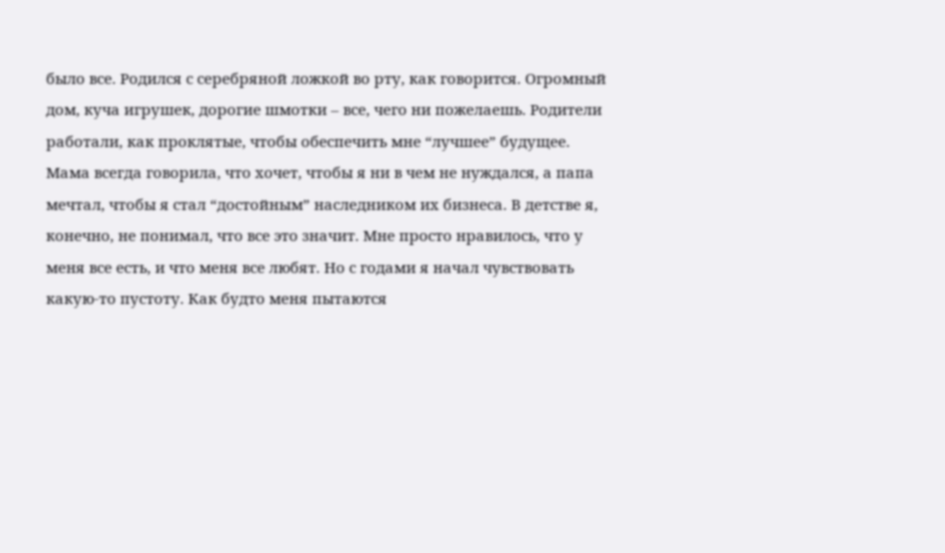было все. Родился с серебряной ложкой во рту, как говорится. Огромный дом, куча игрушек, дорогие шмотки – все, чего ни пожелаешь. Родители работали, как проклятые, чтобы обеспечить мне “лучшее” будущее. Мама всегда говорила, что хочет, чтобы я ни в чем не нуждался, а папа мечтал, чтобы я стал “достойным” наследником их бизнеса. В детстве я, конечно, не понимал, что все это значит. Мне просто нравилось, что у меня все есть, и что меня все любят. Но с годами я начал чувствовать какую-то пустоту. Как будто меня пытаются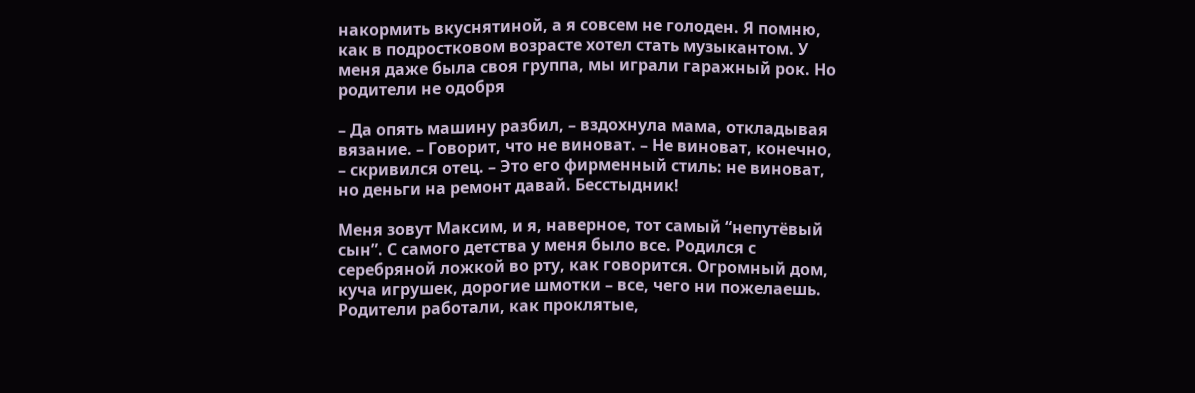накормить вкуснятиной, а я совсем не голоден. Я помню, как в подростковом возрасте хотел стать музыкантом. У меня даже была своя группа, мы играли гаражный рок. Но родители не одобря

– Да опять машину разбил, – вздохнула мама, откладывая вязание. – Говорит, что не виноват. – Не виноват, конечно, – скривился отец. – Это его фирменный стиль: не виноват, но деньги на ремонт давай. Бесстыдник!

Меня зовут Максим, и я, наверное, тот самый “непутёвый сын”. С самого детства у меня было все. Родился с серебряной ложкой во рту, как говорится. Огромный дом, куча игрушек, дорогие шмотки – все, чего ни пожелаешь. Родители работали, как проклятые,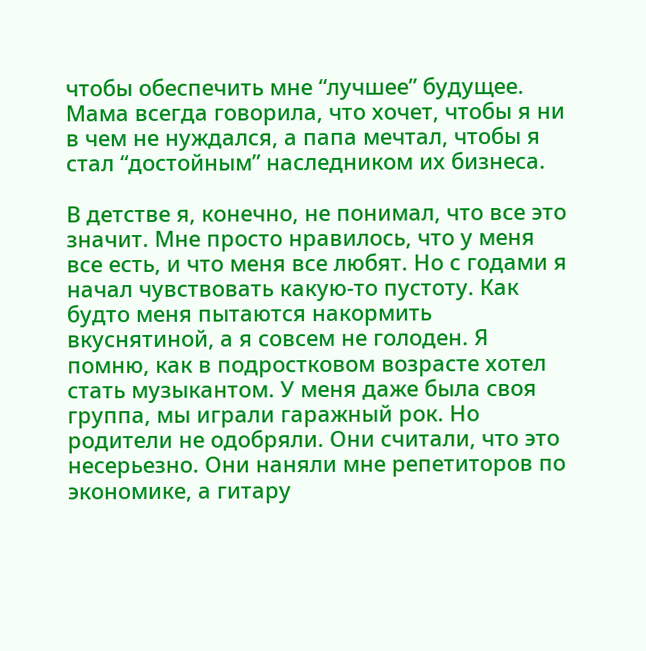чтобы обеспечить мне “лучшее” будущее. Мама всегда говорила, что хочет, чтобы я ни в чем не нуждался, а папа мечтал, чтобы я стал “достойным” наследником их бизнеса.

В детстве я, конечно, не понимал, что все это значит. Мне просто нравилось, что у меня все есть, и что меня все любят. Но с годами я начал чувствовать какую-то пустоту. Как будто меня пытаются накормить вкуснятиной, а я совсем не голоден. Я помню, как в подростковом возрасте хотел стать музыкантом. У меня даже была своя группа, мы играли гаражный рок. Но родители не одобряли. Они считали, что это несерьезно. Они наняли мне репетиторов по экономике, а гитару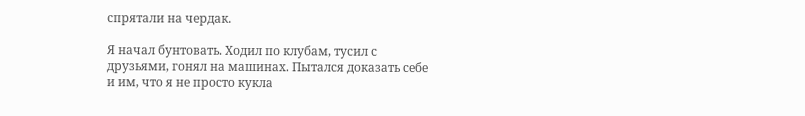спрятали на чердак.

Я начал бунтовать. Ходил по клубам, тусил с друзьями, гонял на машинах. Пытался доказать себе и им, что я не просто кукла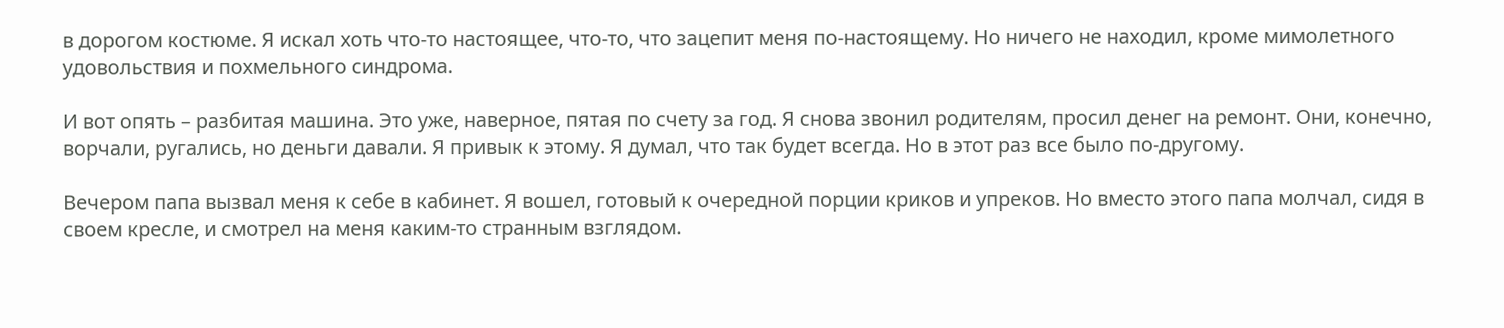в дорогом костюме. Я искал хоть что-то настоящее, что-то, что зацепит меня по-настоящему. Но ничего не находил, кроме мимолетного удовольствия и похмельного синдрома.

И вот опять – разбитая машина. Это уже, наверное, пятая по счету за год. Я снова звонил родителям, просил денег на ремонт. Они, конечно, ворчали, ругались, но деньги давали. Я привык к этому. Я думал, что так будет всегда. Но в этот раз все было по-другому.

Вечером папа вызвал меня к себе в кабинет. Я вошел, готовый к очередной порции криков и упреков. Но вместо этого папа молчал, сидя в своем кресле, и смотрел на меня каким-то странным взглядом.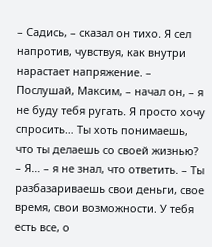– Садись, – сказал он тихо. Я сел напротив, чувствуя, как внутри нарастает напряжение. – Послушай, Максим, – начал он, – я не буду тебя ругать. Я просто хочу спросить… Ты хоть понимаешь, что ты делаешь со своей жизнью? – Я… – я не знал, что ответить. – Ты разбазариваешь свои деньги, свое время, свои возможности. У тебя есть все, о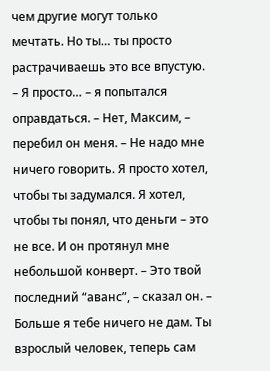чем другие могут только мечтать. Но ты… ты просто растрачиваешь это все впустую. – Я просто… – я попытался оправдаться. – Нет, Максим, – перебил он меня. – Не надо мне ничего говорить. Я просто хотел, чтобы ты задумался. Я хотел, чтобы ты понял, что деньги – это не все. И он протянул мне небольшой конверт. – Это твой последний “аванс”, – сказал он. – Больше я тебе ничего не дам. Ты взрослый человек, теперь сам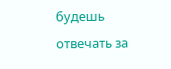будешь отвечать за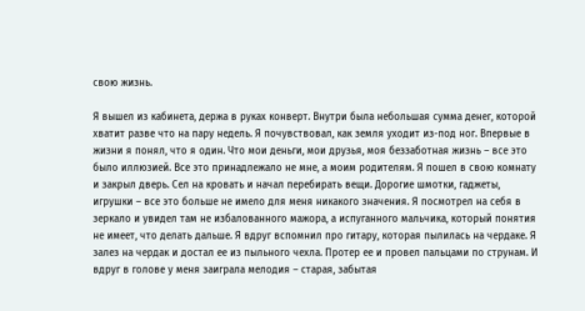свою жизнь.

Я вышел из кабинета, держа в руках конверт. Внутри была небольшая сумма денег, которой хватит разве что на пару недель. Я почувствовал, как земля уходит из-под ног. Впервые в жизни я понял, что я один. Что мои деньги, мои друзья, моя беззаботная жизнь – все это было иллюзией. Все это принадлежало не мне, а моим родителям. Я пошел в свою комнату и закрыл дверь. Сел на кровать и начал перебирать вещи. Дорогие шмотки, гаджеты, игрушки – все это больше не имело для меня никакого значения. Я посмотрел на себя в зеркало и увидел там не избалованного мажора, а испуганного мальчика, который понятия не имеет, что делать дальше. Я вдруг вспомнил про гитару, которая пылилась на чердаке. Я залез на чердак и достал ее из пыльного чехла. Протер ее и провел пальцами по струнам. И вдруг в голове у меня заиграла мелодия – старая, забытая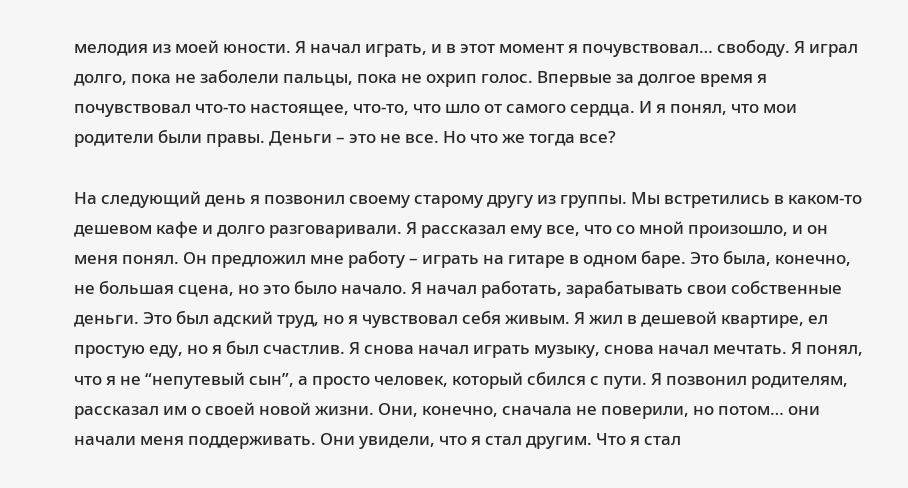мелодия из моей юности. Я начал играть, и в этот момент я почувствовал… свободу. Я играл долго, пока не заболели пальцы, пока не охрип голос. Впервые за долгое время я почувствовал что-то настоящее, что-то, что шло от самого сердца. И я понял, что мои родители были правы. Деньги – это не все. Но что же тогда все?

На следующий день я позвонил своему старому другу из группы. Мы встретились в каком-то дешевом кафе и долго разговаривали. Я рассказал ему все, что со мной произошло, и он меня понял. Он предложил мне работу – играть на гитаре в одном баре. Это была, конечно, не большая сцена, но это было начало. Я начал работать, зарабатывать свои собственные деньги. Это был адский труд, но я чувствовал себя живым. Я жил в дешевой квартире, ел простую еду, но я был счастлив. Я снова начал играть музыку, снова начал мечтать. Я понял, что я не “непутевый сын”, а просто человек, который сбился с пути. Я позвонил родителям, рассказал им о своей новой жизни. Они, конечно, сначала не поверили, но потом… они начали меня поддерживать. Они увидели, что я стал другим. Что я стал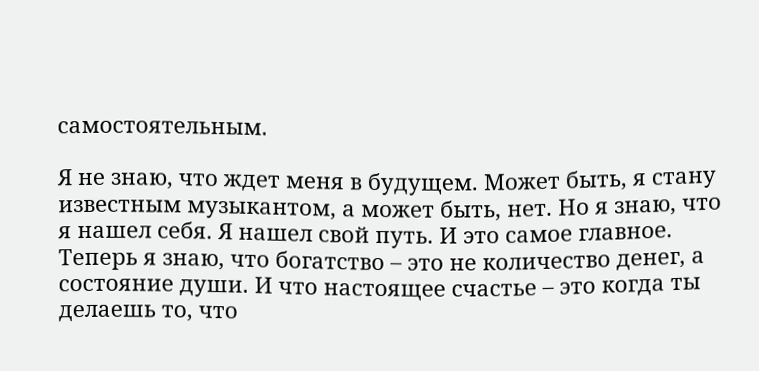самостоятельным.

Я не знаю, что ждет меня в будущем. Может быть, я стану известным музыкантом, а может быть, нет. Но я знаю, что я нашел себя. Я нашел свой путь. И это самое главное. Теперь я знаю, что богатство – это не количество денег, а состояние души. И что настоящее счастье – это когда ты делаешь то, что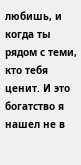любишь, и когда ты рядом с теми, кто тебя ценит. И это богатство я нашел не в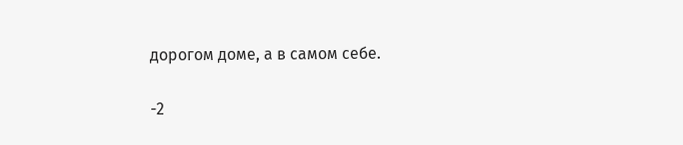дорогом доме, а в самом себе.

-2